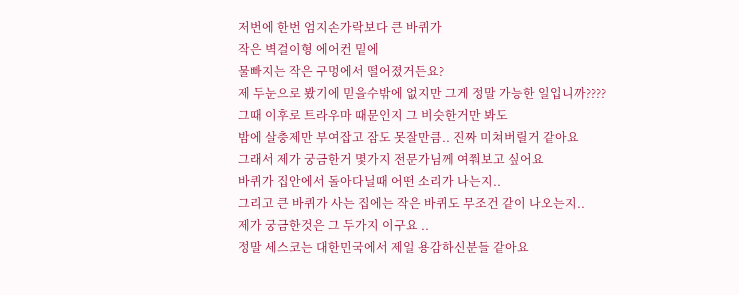저번에 한번 엄지손가락보다 큰 바퀴가
작은 벽걸이형 에어컨 밑에
물빠지는 작은 구멍에서 떨어졌거든요?
제 두눈으로 봤기에 믿을수밖에 없지만 그게 정말 가능한 일입니까????
그때 이후로 트라우마 때문인지 그 비슷한거만 봐도
밤에 살충제만 부여잡고 잠도 못잘만큼.. 진짜 미쳐버릴거 같아요
그래서 제가 궁금한거 몇가지 전문가님께 여쭤보고 싶어요
바퀴가 집안에서 돌아다닐때 어떤 소리가 나는지..
그리고 큰 바퀴가 사는 집에는 작은 바퀴도 무조건 같이 나오는지..
제가 궁금한것은 그 두가지 이구요 ..
정말 세스코는 대한민국에서 제일 용감하신분들 같아요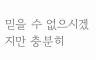믿을 수 없으시겠지만 충분히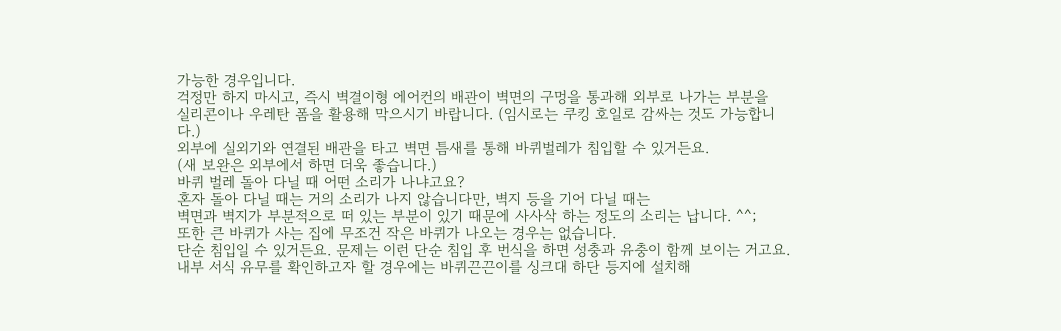가능한 경우입니다.
걱정만 하지 마시고, 즉시 벽결이형 에어컨의 배관이 벽면의 구멍을 통과해 외부로 나가는 부분을
실리콘이나 우레탄 폼을 활용해 막으시기 바랍니다. (임시로는 쿠킹 호일로 감싸는 것도 가능합니다.)
외부에 실외기와 연결된 배관을 타고 벽면 틈새를 통해 바퀴벌레가 침입할 수 있거든요.
(새 보완은 외부에서 하면 더욱 좋습니다.)
바퀴 벌레 돌아 다닐 때 어떤 소리가 나냐고요?
혼자 돌아 다닐 때는 거의 소리가 나지 않습니다만, 벽지 등을 기어 다닐 때는
벽면과 벽지가 부분적으로 떠 있는 부분이 있기 때문에 사사삭 하는 정도의 소리는 납니다. ^^;
또한 큰 바퀴가 사는 집에 무조건 작은 바퀴가 나오는 경우는 없습니다.
단순 침입일 수 있거든요. 문제는 이런 단순 침입 후 번식을 하면 성충과 유충이 함께 보이는 거고요.
내부 서식 유무를 확인하고자 할 경우에는 바퀴끈끈이를 싱크대 하단 등지에 설치해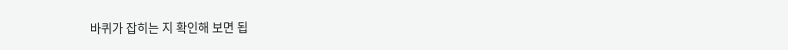바퀴가 잡히는 지 확인해 보면 됩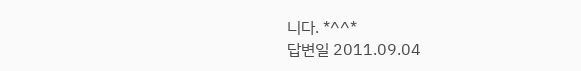니다. *^^*
답변일 2011.09.04